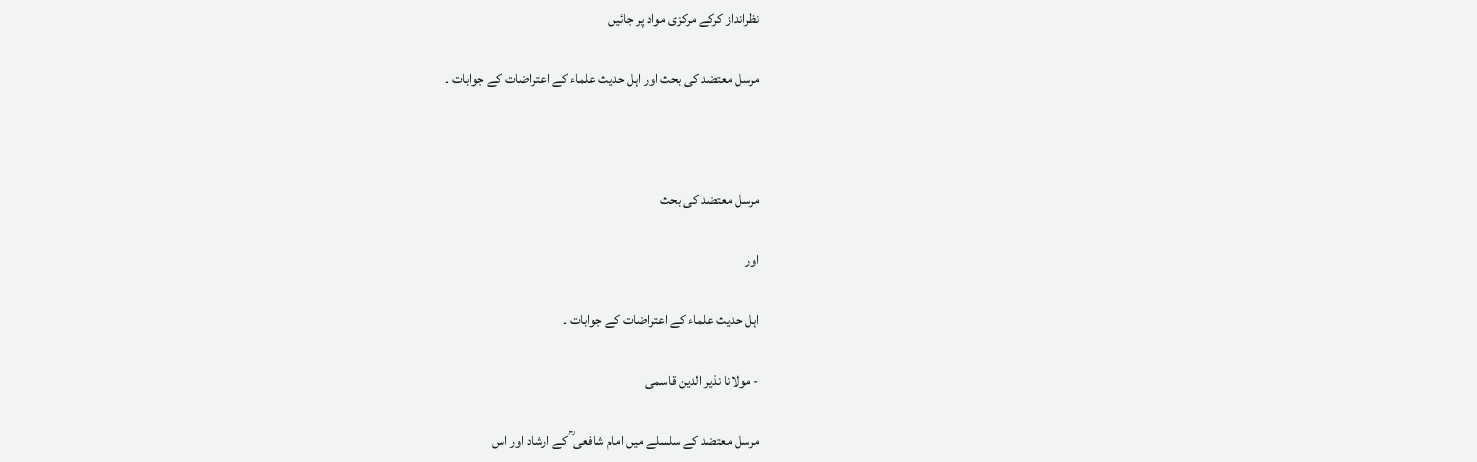نظرانداز کرکے مرکزی مواد پر جائیں

مرسل معتضد کی بحث اور اہل حدیث علماء کے اعتراضات کے جوابات ۔



مرسل معتضد کی بحث

اور

اہل حدیث علماء کے اعتراضات کے جوابات ۔

- مولانا نذیر الدین قاسمی

مرسل معتضد کے سلسلے میں امام شافعی ؒ کے ارشاد اور اس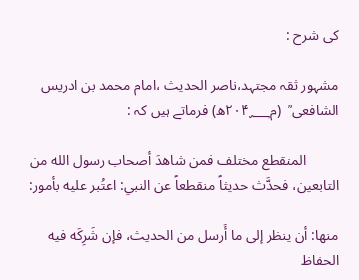کی شرح :

مشہور ثقہ مجتہد،ناصر الحدیث ،امام محمد بن ادریس الشافعی ؒ  (م۲۰۴؁ھ) فرماتے ہیں کہ :

         المنقطع مختلف فمن شاهدَ أصحاب رسول الله من التابعين، فحدَّث حديثاً منقطعاً عن النبي: اعتُبر عليه بأمور:

منها: أن ينظر إلى ما أَرسل من الحديث، فإن شَرِكَه فيه الحفاظ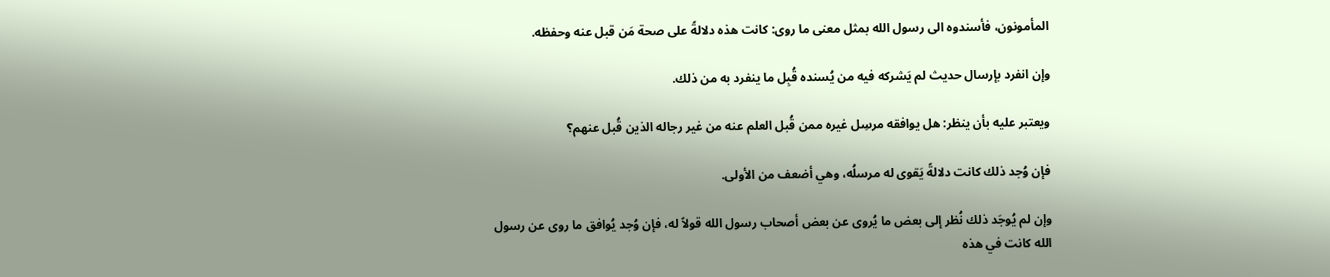المأمونون، فأسندوه الى رسول الله بمثل معنى ما روى: كانت هذه دلالةً على صحة مَن قبل عنه وحفظه.

وإن انفرد بإرسال حديث لم يَشركه فيه من يُسنده قُبِل ما ينفرد به من ذلك.

ويعتبر عليه بأن ينظر: هل يوافقه مرسِل غيره ممن قُبل العلم عنه من غير رجاله الذين قُبل عنهم؟

فإن وُجد ذلك كانت دلالةً يَقوى له مرسلُه، وهي أضعف من الأولى.

وإن لم يُوجَد ذلك نُظر إلى بعض ما يُروى عن بعض أصحاب رسول الله قولاً له، فإن وُجد يُوافق ما روى عن رسول الله كانت في هذه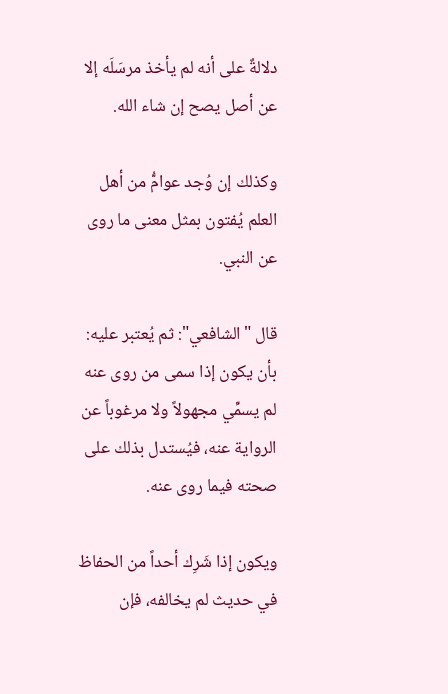دلالةٌ على أنه لم يأخذ مرسَلَه إلا عن أصل يصح إن شاء الله.

وكذلك إن وُجد عوامُّ من أهل العلم يُفتون بمثل معنى ما روى عن النبي.

قال "الشافعي": ثم يُعتبر عليه: بأن يكون إذا سمى من روى عنه لم يسمِّي مجهولاً ولا مرغوباً عن الرواية عنه، فيُستدل بذلك على صحته فيما روى عنه.

ويكون إذا شَرِك أحداً من الحفاظ في حديث لم يخالفه، فإن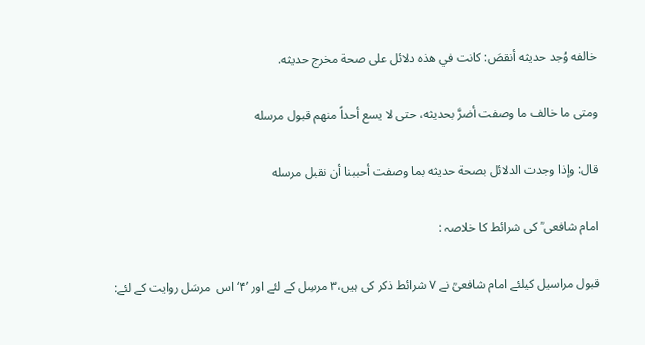خالفه وُجد حديثه أنقصَ: كانت في هذه دلائل على صحة مخرج حديثه.

ومتى ما خالف ما وصفت أضرَّ بحديثه، حتى لا يسع أحداً منهم قبول مرسله

قال: وإذا وجدت الدلائل بصحة حديثه بما وصفت أحببنا أن نقبل مرسله

امام شافعی ؒ کی شرائط کا خلاصہ :

قبول مراسیل کیلئے امام شافعیؒ نے ۷ شرائط ذکر کی ہیں،۳ مرسِل کے لئے اور ’۴‘ اس  مرسَل روایت کے لئے: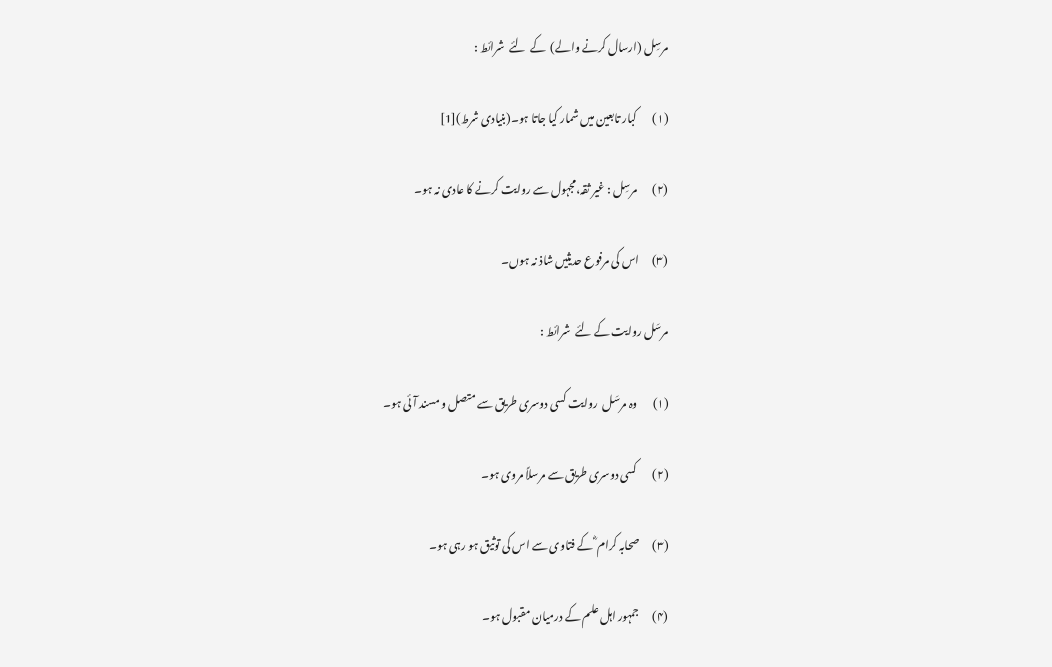مرسِل (ارسال کرنے والے)  کے  لئے  شرائط :

(۱)       کبار تابعین میں شمار کیا جاتا ہو۔(بنیادی شرط)[1]

(۲)       مرسِل : غیر ثقہ،مجہول سے روایت کرنے کا عادی نہ ہو۔

(۳)      اس کی مرفوع حدیثیں شاذ نہ ہوں۔

مرسَل روایت کے لئے  شرائط :

(۱)       وہ مرسَل  روایت کسی دوسری طریق سے متصل و مسند آئی ہو۔

(۲)       کسی دوسری طریق سے مرسلاً مروی ہو۔

(۳)      صحابہ کرام ؓ کے فتاوی سے اس کی توثیق ہو رہی ہو۔

(۴)      جمہور اہل علم کے درمیان مقبول ہو۔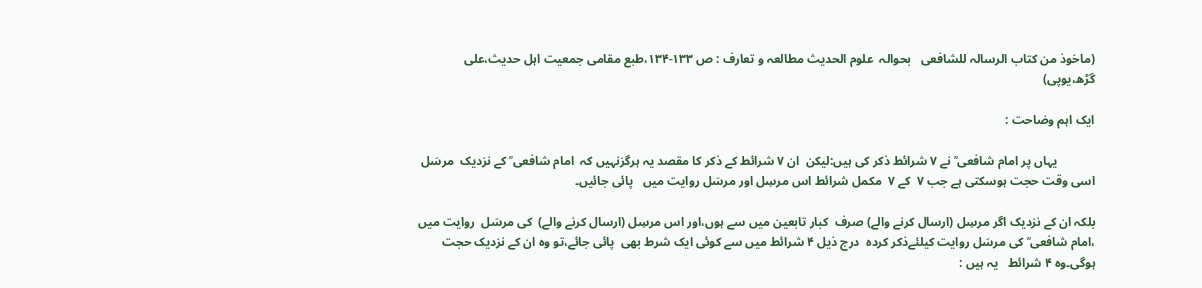(ماخوذ من کتاب الرسالہ للشافعی   بحوالہ  علوم الحدیث مطالعہ و تعارف : ص ۱۳۳-۱۳۴،طبع مقامی جمعیت اہل حدیث،علی گڑھ،یوپی)

ایک اہم وضاحت :

            یہاں پر امام شافعی ؒ نے ۷ شرائط ذکر کی ہیں:لیکن  ان ۷ شرائط کے ذکر کا مقصد یہ ہرگزنہیں کہ  امام شافعی ؒ کے نزدیک  مرسَل اسی وقت حجت ہوسکتی ہے جب ۷  کے ۷  مکمل شرائط اس مرسِل اور مرسَل روایت میں   پائی جائیں۔

بلکہ ان کے نزدیک اگر مرسِل (ارسال کرنے والے) صرف  کبار تابعین میں سے ہوں،اور اس مرسِل (ارسال کرنے والے)  کی مرسَل  روایت میں ،امام شافعی ؒ کی مرسَل روایت کیلئےذکر کردہ  درج ذیل ۴ شرائط میں سے کوئی ایک شرط بھی  پائی جائے،تو وہ ان کے نزدیک حجت ہوگی۔وہ ۴ شرائط   یہ ہیں :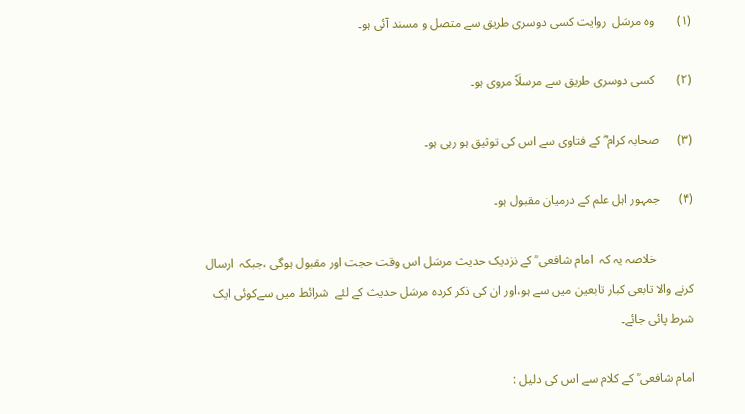(۱)       وہ مرسَل  روایت کسی دوسری طریق سے متصل و مسند آئی ہو۔

(۲)       کسی دوسری طریق سے مرسلَاً مروی ہو۔

(۳)      صحابہ کرام ؓ کے فتاوی سے اس کی توثیق ہو رہی ہو۔

(۴)      جمہور اہل علم کے درمیان مقبول ہو۔

            خلاصہ یہ کہ  امام شافعی ؒ کے نزدیک حدیث مرسَل اس وقت حجت اور مقبول ہوگی ،جبکہ  ارسال کرنے والا تابعی کبار تابعین میں سے ہو،اور ان کی ذکر کردہ مرسَل حدیث کے لئے  شرائط میں سےکوئی ایک شرط پائی جائے۔

امام شافعی ؒ کے کلام سے اس کی دلیل :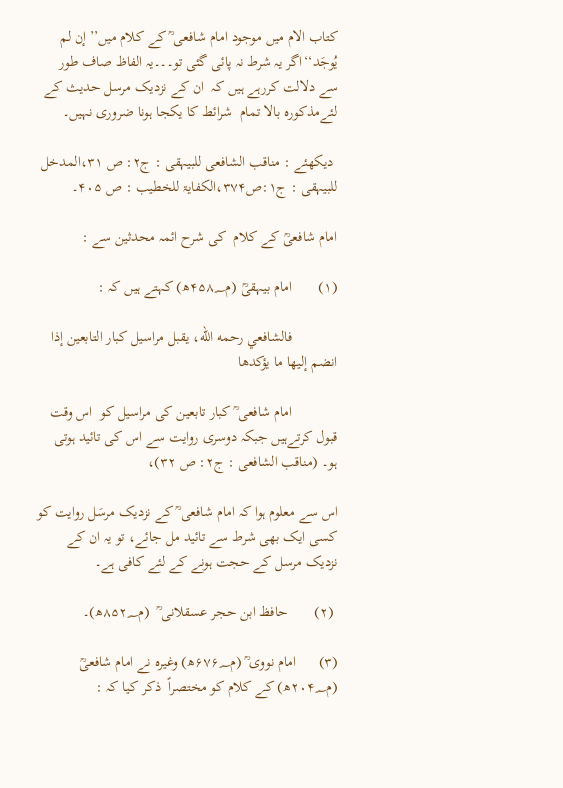کتاب الام میں موجود امام شافعی ؒ کے کلام میں’’ إن لم يُوجَد‘‘اگر یہ شرط نہ پائی گئی تو۔۔۔یہ الفاظ صاف طور سے دلالت کررہے ہیں کہ  ان کے نزدیک مرسل حدیث کے لئےمذکورہ بالا تمام  شرائط کا یکجا ہونا ضروری نہیں۔

 دیکھئے : مناقب الشافعی للبیہقی : ج۲: ص ۳۱،المدخل للبیہقی : ج۱:ص۳۷۴،الکفایۃ للخطیب : ص ۴۰۵۔

امام شافعیؒ کے کلام  کی شرح ائمہ محدثین سے :

(۱)       امام بیہقیؒ (م۴۵۸؁ھ) کہتے ہیں کہ :

            فالشافعي رحمه الله، يقبل مراسيل كبار التابعين إذا انضم إليها ما يؤكدها

            امام شافعی ؒ کبار تابعین کی مراسیل کو  اس وقت قبول کرتےہیں جبکہ دوسری روایت سے اس کی تائید ہوتی ہو۔ (مناقب الشافعی : ج۲: ص ۳۲)،

اس سے معلوم ہوا کہ امام شافعی ؒ کے نزدیک مرسَل روایت کو کسی ایک بھی شرط سے تائید مل جائے، تو یہ ان کے نزدیک مرسل کے حجت ہونے کے لئے کافی ہے۔

 (۲)       حافظ ابن حجر عسقلانی ؒ  (م۸۵۲؁ھ)۔

(۳)      امام نووی ؒ (م۶۷۶؁ھ) وغیرہ نے امام شافعیؒ  (م۲۰۴؁ھ) کے کلام کو مختصراً  ذکر کیا کہ :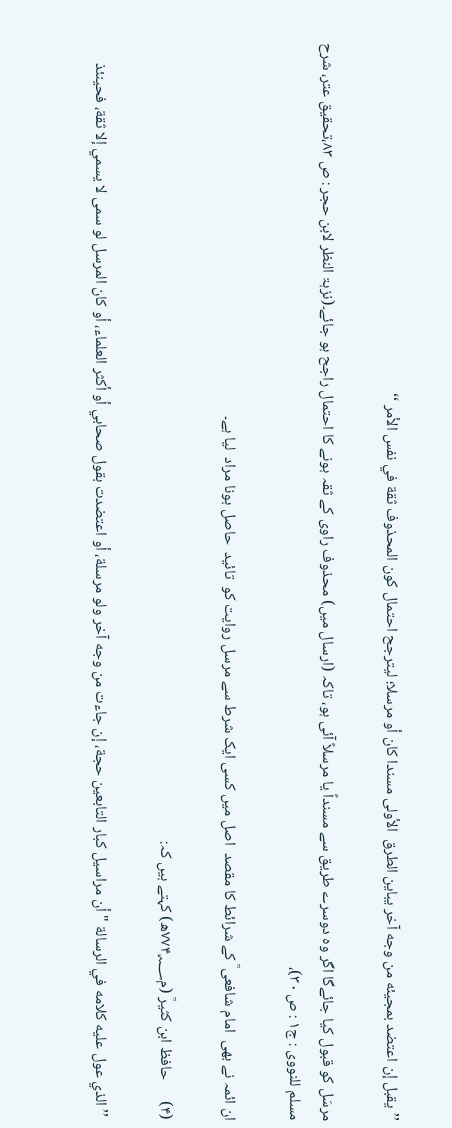’’يقبل إن اعتضد بمجيئه من وجه آخر يباين الطرق  الأولى مسندا كان أو مرسلا؛ ليترجح احتمال كون المحذوف ثقة في نفس الأمر ‘‘

مرسَل کو قبول کیا جائےگا اگر وہ دوسرے طریق سے مسنداً یا مرسلاً آئی ہو، تاکہ (ارسال میں) محذوف راوی کے ثقہ ہونے کا احتمال راجح ہو جائے۔(نزہۃ النظر لابن حجر : ص ۸۳،تحقیق عتر، شرح مسلم للنووی : ج۱ : ص ۳۰)،

ان ائمہ نے بھی  امام شافعی ؒ کے شرائط کا مقصد  اصل میں کسی ایک شرط سے مرسل روایت کو  تائید  حاصل ہونا مراد  لیا ہے۔

(۴)      حافظ ابن کثیرؒ (م۷۷۴؁ھ) کہتے ہیں کہ:

 ’’ الذي عول عليه كلامه في الرسالة " أن مراسيل كبار التابعين حجة، إن جاءت من وجه آخر ولو مرسلة، أو اعتضدت بقول صحابي أو أكثر العلماء، أو كان المرسل لو سمى لا يسمي إلا ثقة، فحينئذ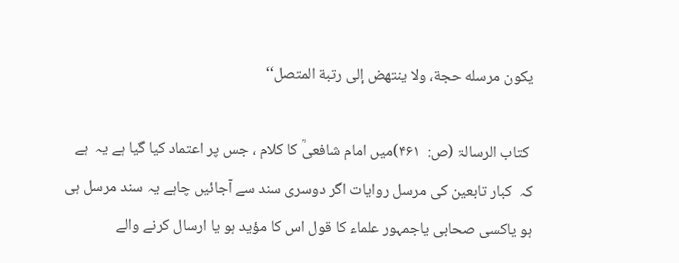يكون مرسله حجة، ولا ينتهض إلى رتبة المتصل‘‘

 کتاب الرسالۃ (ص:  ۴۶۱)میں امام شافعیؒ کا کلام ، جس پر اعتماد کیا گیا ہے یہ  ہے کہ  کبار تابعین کی مرسل روایات اگر دوسری سند سے آجائیں چاہے یہ سند مرسل ہی ہو یاکسی صحابی یاجمہور علماء کا قول اس کا مؤید ہو یا ارسال کرنے والے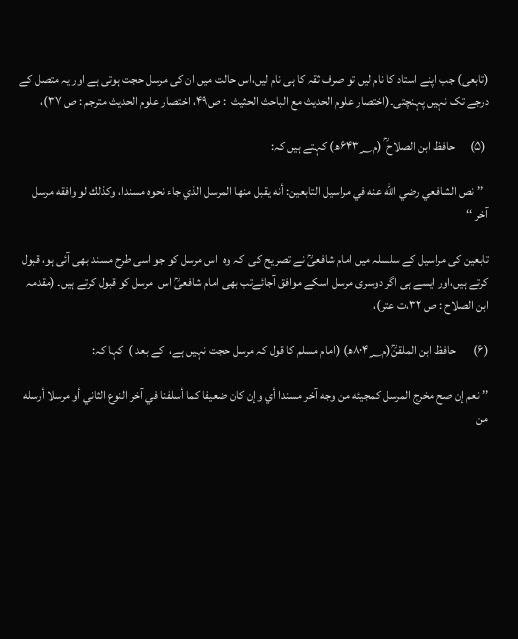(تابعی) جب اپنے استاد کا نام لیں تو صرف ثقہ کا ہی نام لیں،اس حالت میں ان کی مرسل حجت ہوتی ہے اور یہ متصل کے درجے تک نہیں پہنچتی۔(اختصار علوم الحدیث مع الباحث الحثیث  : ص۴۹، اختصار علوم الحدیث مترجم : ص ۳۷)،

 (۵)      حافظ ابن الصلاح ؒ (م۶۴۳؁ھ) کہتے ہیں کہ:

  ’’ نص الشافعي رضي الله عنه في مراسيل التابعين: أنه يقبل منها المرسل الذي جاء نحوه مسندا، وكذلك لو وافقه مرسل آخر ‘‘

تابعین کی مراسیل کے سلسلہ میں امام شافعیؒ نے تصریح کی  کہ وہ  اس مرسل کو جو اسی طرح مسند بھی آئی ہو، قبول کرتے ہیں،اور ایسے ہی اگر دوسری مرسل اسکے موافق آجائےتب بھی امام شافعیؒ اس  مرسل کو قبول کرتے ہیں۔ (مقدمہ ابن الصلاح : ص ۳۲،ت عتر)،

(۶)       حافظ ابن الملقنؒ(م۸۰۴؁ھ) (امام مسلم کا قول کہ مرسل حجت نہیں ہے،  کے بعد )  کہا کہ:

’’ نعم إن صح مخرج المرسل كمجيئه من وجه آخر مسندا أي وإن كان ضعيفا كما أسلفنا في آخر النوع الثاني أو مرسلا أرسله من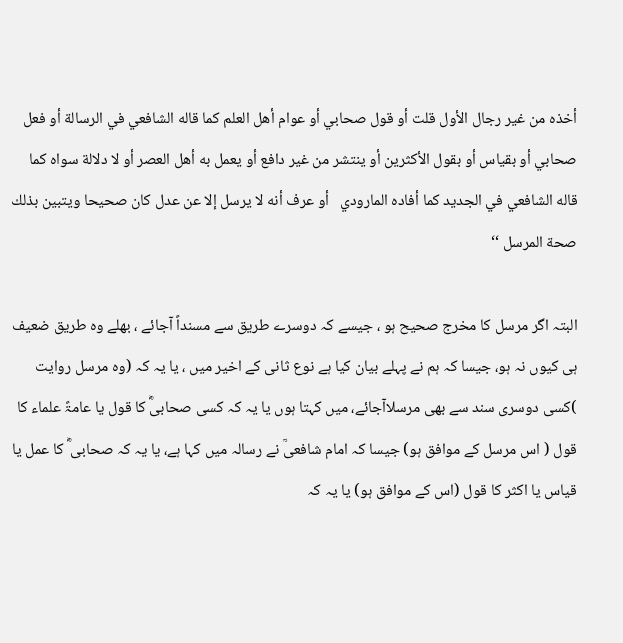أخذه من غير رجال الأول قلت أو قول صحابي أو عوام أهل العلم كما قاله الشافعي في الرسالة أو فعل صحابي أو بقياس أو بقول الأكثرين أو ينتشر من غير دافع أو يعمل به أهل العصر أو لا دلالة سواه كما قاله الشافعي في الجديد كما أفاده المارودي   أو عرف أنه لا يرسل إلا عن عدل كان صحيحا ويتبين بذلك صحة المرسل ‘‘

البتہ اگر مرسل کا مخرج صحیح ہو ، جیسے کہ دوسرے طریق سے مسنداً آجائے ، بھلے وہ طریق ضعیف ہی کیوں نہ ہو، جیسا کہ ہم نے پہلے بیان کیا ہے نوع ثانی کے اخیر میں ، یا یہ کہ (وہ مرسل روایت )کسی دوسری سند سے بھی مرسلاآجائے، میں کہتا ہوں یا یہ کہ کسی صحابیؓ کا قول یا عامۃً علماء کا قول ( اس مرسل کے موافق ہو) جیسا کہ امام شافعیؒ نے رسالہ میں کہا ہے، یا یہ کہ صحابی ؓ کا عمل یا قیاس یا اکثر کا قول (اس کے موافق ہو) یا یہ کہ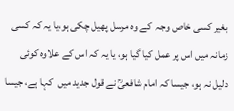بغیر کسی خاص وجہ  کے وہ مرسل پھیل چکی ہو،یا یہ کہ کسی زمانہ میں اس پر عمل کیا گیا ہو، یا یہ کہ اس کے علاوہ کوئی دلیل نہ ہو، جیسا کہ امام شافعیؒ نے قول جدید میں  کہا ہے، جیسا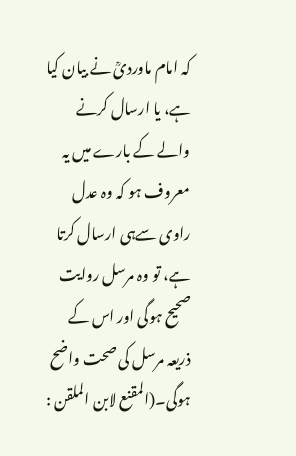کہ امام ماوردیؒ نے بیان کیا ہے، یا ارسال کرنے والے کے بارے میں یہ معروف ہو کہ وہ عدل راوی سےہی ارسال کرتا ہے، تو وہ مرسل روایت صحیح ہوگی اور اس کے ذریعہ مرسل کی صحت واضح ہوگی۔(المقنع لابن الملقن :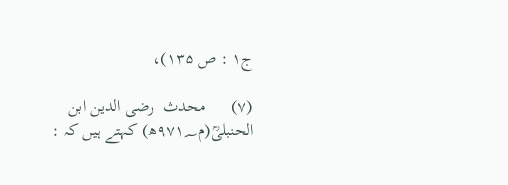ج۱ : ص ۱۳۵)،

(۷)      محدث  رضی الدین ابن الحنبلیؒ(م۹۷۱؁ھ) کہتے ہیں کہ :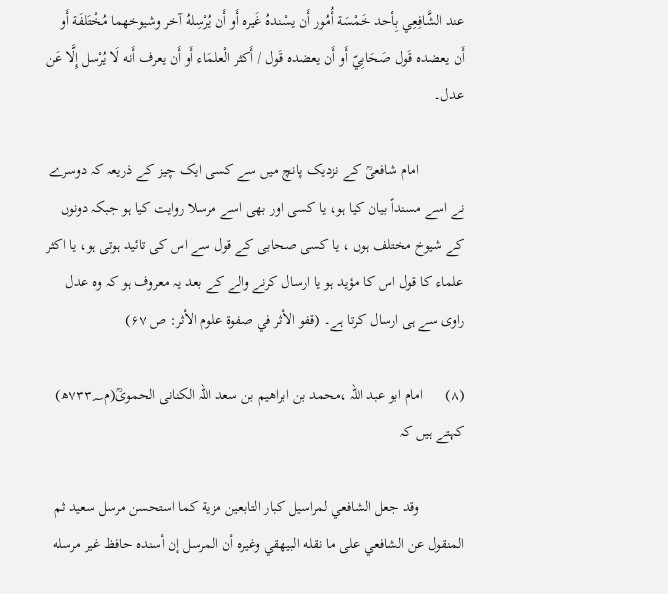عند الشَّافِعِي بِأحد خَمْسَة أُمُور أَن يسْندهُ غَيره أَو أَن يُرْسِلهُ آخر وشيوخهما مُخْتَلفَة أَو أَن يعضده قَول صَحَابِيّ أَو أَن يعضده قَول / أَكثر الْعلمَاء أَو أَن يعرف أَنه لَا يُرْسل إِلَّا عَن عدل۔

            امام شافعیؒ کے نزدیک پانچ میں سے کسی ایک چیز کے ذریعہ کہ دوسرے نے اسے مسنداً بیان کیا ہو، یا کسی اور بھی اسے مرسلا روایت کیا ہو جبکہ دونوں کے شیوخ مختلف ہوں ، یا کسی صحابی کے قول سے اس کی تائید ہوتی ہو، یا اکثر علماء کا قول اس کا مؤید ہو یا ارسال کرنے والے کے بعد یہ معروف ہو کہ وہ عدل راوی سے ہی ارسال کرتا ہے۔ (قفو الأثر في صفوة علوم الأثر: ص ۶۷)

(۸)      امام ابو عبد اللہ ،محمد بن ابراھیم بن سعد اللہ الکنانی الحمویؒ(م۷۳۳؁ھ) کہتے ہیں کہ

            وقد جعل الشافعي لمراسيل كبار التابعين مزية كما استحسن مرسل سعيد ثم المنقول عن الشافعي على ما نقله البيهقي وغيره أن المرسل إن أسنده حافظ غير مرسله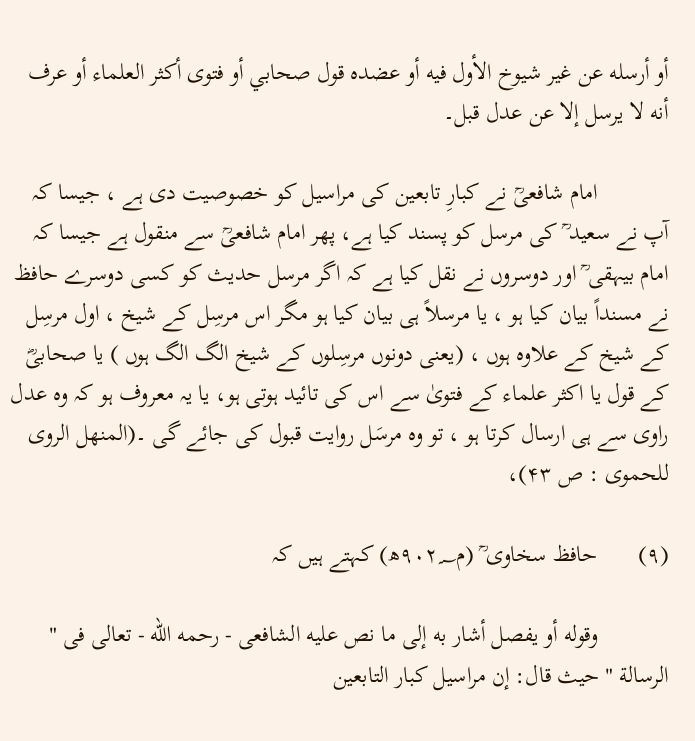أو أرسله عن غير شيوخ الأول فيه أو عضده قول صحابي أو فتوى أكثر العلماء أو عرف أنه لا يرسل إلا عن عدل قبل۔

            امام شافعیؒ نے کبارِ تابعین کی مراسیل کو خصوصیت دی ہے ، جیسا کہ آپ نے سعید ؒ کی مرسل کو پسند کیا ہے، پھر امام شافعیؒ سے منقول ہے جیسا کہ امام بیہقی ؒ اور دوسروں نے نقل کیا ہے کہ اگر مرسل حدیث کو کسی دوسرے حافظ نے مسنداً بیان کیا ہو ، یا مرسلاً ہی بیان کیا ہو مگر اس مرسِل کے شیخ ، اول مرسِل کے شیخ کے علاوہ ہوں ، (یعنی دونوں مرسِلوں کے شیخ الگ الگ ہوں ) یا صحابیؓ کے قول یا اکثر علماء کے فتویٰ سے اس کی تائید ہوتی ہو، یا یہ معروف ہو کہ وہ عدل راوی سے ہی ارسال کرتا ہو ، تو وہ مرسَل روایت قبول کی جائے گی ۔(المنھل الروی للحموی : ص ۴۳)،

(۹)       حافظ سخاوی ؒ (م۹۰۲؁ھ) کہتے ہیں کہ

            وقوله أو يفصل أشار به إلى ما نص عليه الشافعى - رحمه الله - تعالى فى " الرسالة " حيث قال: إن مراسيل كبار التابعين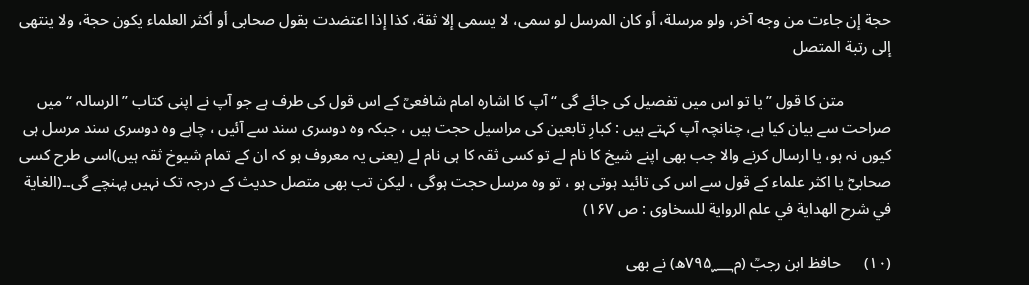حجة إن جاءت من وجه آخر، ولو مرسلة، أو كان المرسل لو سمى، لا يسمى إلا ثقة، كذا إذا اعتضدت بقول صحابى أو أكثر العلماء يكون حجة، ولا ينتهى إلى رتبة المتصل

            متن کا قول ’’یا تو اس میں تفصیل کی جائے گی ‘‘ آپ کا اشارہ امام شافعیؒ کے اس قول کی طرف ہے جو آپ نے اپنی کتاب ’’ الرسالہ ‘‘ میں صراحت سے بیان کیا ہے، چنانچہ آپ کہتے ہیں : کبارِ تابعین کی مراسیل حجت ہیں ، جبکہ وہ دوسری سند سے آئیں ، چاہے وہ دوسری سند مرسل ہی کیوں نہ ہو، یا ارسال کرنے والا جب بھی اپنے شیخ کا نام لے تو کسی ثقہ کا ہی نام لے (یعنی یہ معروف ہو کہ ان کے تمام شیوخ ثقہ ہیں)اسی طرح کسی صحابیؓ یا اکثر علماء کے قول سے اس کی تائید ہوتی ہو ، تو وہ مرسل حجت ہوگی ، لیکن تب بھی متصل حدیث کے درجہ تک نہیں پہنچے گی۔۔(الغاية في شرح الهداية في علم الرواية للسخاوی : ص ۱۶۷)

(۱۰)      حافظ ابن رجبؒ (م۷۹۵؁ھ) نے بھی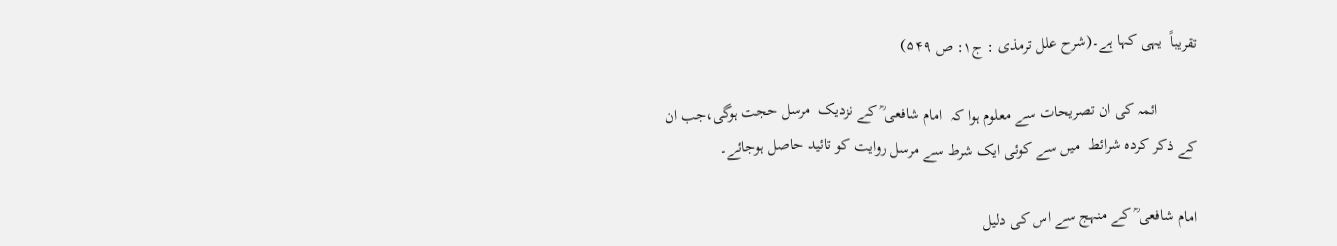تقریباً  یہی کہا ہے۔(شرح علل ترمذی : ج۱: ص ۵۴۹)

          ائمہ کی ان تصریحات سے معلوم ہوا کہ  امام شافعی ؒ کے نزدیک  مرسل حجت ہوگی،جب ان کے ذکر کردہ شرائط  میں سے کوئی ایک شرط سے مرسل روایت کو تائید حاصل ہوجائے۔

امام شافعی ؒ کے منہج سے اس کی دلیل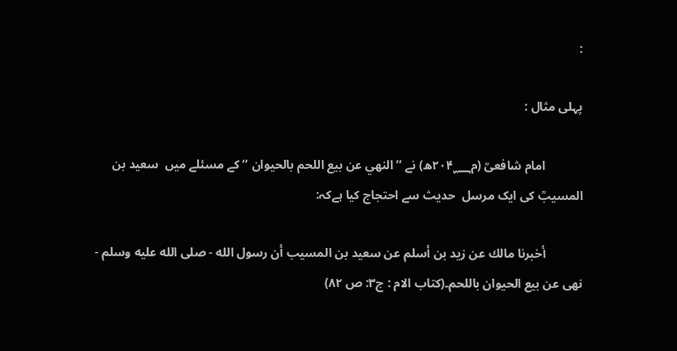:

پہلی مثال :

            امام شافعیؒ (م۲۰۴؁ھ) نے ’’ النهي عن بيع اللحم بالحيوان ‘‘ کے مسئلے میں  سعید بن المسیبؒ کی ایک مرسل  حدیث سے احتجاج کیا ہےکہ:

            أخبرنا مالك عن زيد بن أسلم عن سعيد بن المسيب أن رسول الله - صلى الله عليه وسلم - نهى عن بيع الحيوان باللحم۔(کتاب الام : ج۳: ص ۸۲)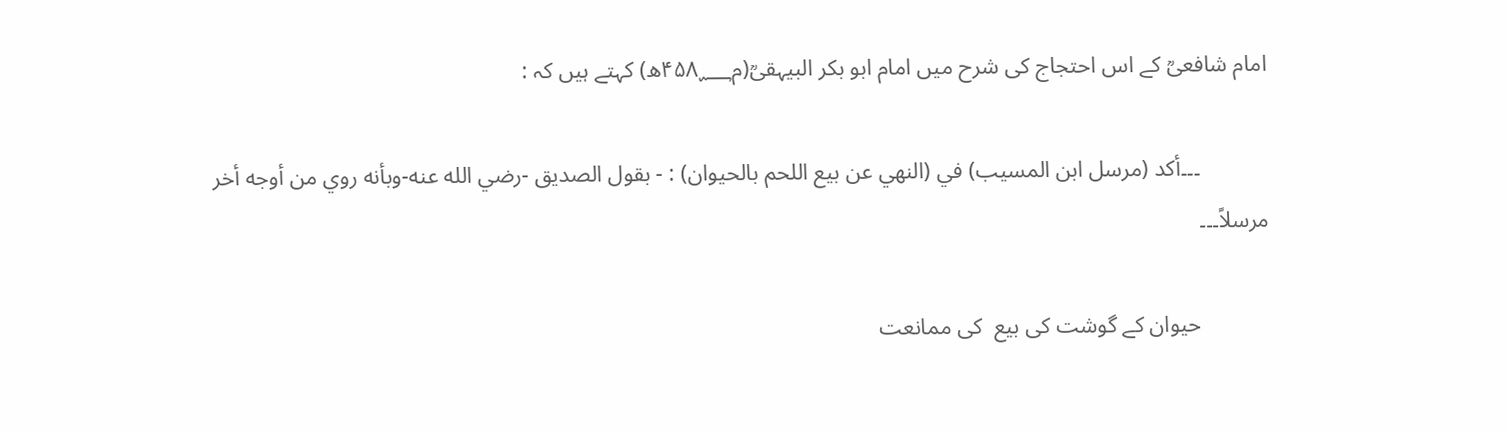امام شافعیؒ کے اس احتجاج کی شرح میں امام ابو بکر البیہقیؒ(م۴۵۸؁ھ) کہتے ہیں کہ :

            ۔۔۔أكد (مرسل ابن المسيب) في (النهي عن بيع اللحم بالحيوان) : - بقول الصديق -رضي الله عنه-وبأنه روي من أوجه أخر مرسلاً۔۔۔

            حیوان کے گوشت کی بیع  کی ممانعت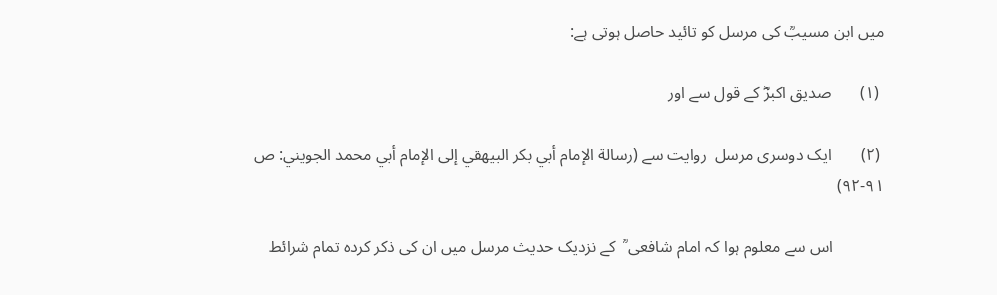میں ابن مسیبؒ کی مرسل کو تائید حاصل ہوتی ہے:

 (۱)       صدیق اکبرؓ کے قول سے اور

 (۲)       ایک دوسری مرسل  روایت سے (رسالة الإمام أبي بكر البيهقي إلى الإمام أبي محمد الجويني: ص ۹۱-۹۲)

            اس سے معلوم ہوا کہ امام شافعی ؒ  کے نزدیک حدیث مرسل میں ان کی ذکر کردہ تمام شرائط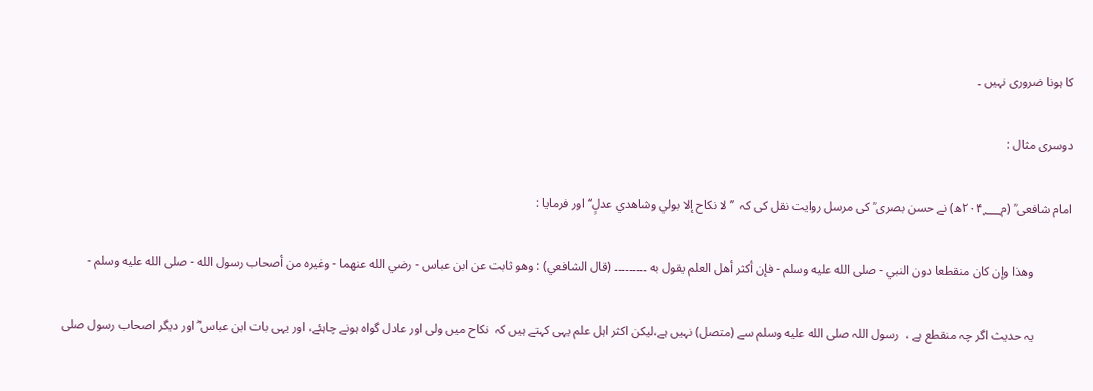کا ہونا ضروری نہیں ۔

دوسری مثال :

امام شافعی ؒ (م۲۰۴؁ھ) نے حسن بصری ؒ کی مرسل روایت نقل کی کہ  ’’لا نكاح إلا بولي وشاهدي عدلٍ‘‘ اور فرمایا :

            وهذا وإن كان منقطعا دون النبي - صلى الله عليه وسلم - فإن أكثر أهل العلم يقول به ۔۔۔۔۔۔۔۔۔ (قال الشافعي) : وهو ثابت عن ابن عباس - رضي الله عنهما - وغيره من أصحاب رسول الله - صلى الله عليه وسلم -

            یہ حدیث اگر چہ منقطع ہے ،  رسول اللہ صلى الله عليه وسلم سے (متصل) نہیں ہے،لیکن اکثر اہل علم یہی کہتے ہیں کہ  نکاح میں ولی اور عادل گواہ ہونے چاہئے، اور یہی بات ابن عباس ؓ اور دیگر اصحاب رسول صلى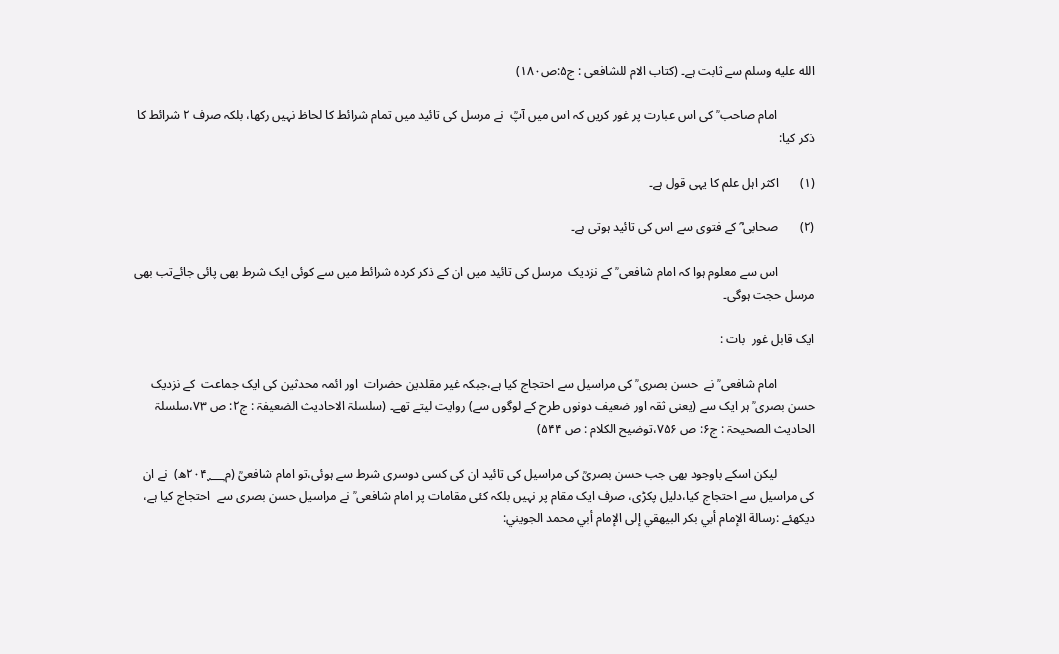الله عليه وسلم سے ثابت ہے۔ (کتاب الام للشافعی : ج۵:ص۱۸۰)

            امام صاحب ؒ کی اس عبارت پر غور کریں کہ اس میں آپؒ  نے مرسل کی تائید میں تمام شرائط کا لحاظ نہیں رکھا، بلکہ صرف ۲ شرائط کا ذکر کیا:

(۱)       اکثر اہل علم کا یہی قول ہے۔

(۲)       صحابی ؓ کے فتوی سے اس کی تائید ہوتی ہے۔

            اس سے معلوم ہوا کہ امام شافعی ؒ کے نزدیک  مرسل کی تائید میں ان کے ذکر کردہ شرائط میں سے کوئی ایک شرط بھی پائی جائےتب بھی مرسل حجت ہوگی۔

ایک قابل غور  بات :

            امام شافعی ؒ نے  حسن بصری ؒ کی مراسیل سے احتجاج کیا ہے،جبکہ غیر مقلدین حضرات  اور ائمہ محدثین کی ایک جماعت  کے نزدیک  حسن بصری ؒ ہر ایک سے (یعنی ثقہ اور ضعیف دونوں طرح کے لوگوں سے) روایت لیتے تھے۔ (سلسلۃ الاحادیث الضعیفۃ : ج۲: ص ۷۳،سلسلۃ الحادیث الصحیحۃ : ج۶: ص ۷۵۶،توضیح الکلام : ص ۵۴۴)

            لیکن اسکے باوجود بھی جب حسن بصریؒ کی مراسیل کی تائید ان کی کسی دوسری شرط سے ہوئی،تو امام شافعیؒ (م۲۰۴؁ھ)  نے ان کی مراسیل سے احتجاج کیا،دلیل پکڑی، صرف ایک مقام پر نہیں بلکہ کئی مقامات پر امام شافعی ؒ نے مراسیل حسن بصری سے  احتجاج کیا ہے، دیکھئے :رسالة الإمام أبي بكر البيهقي إلى الإمام أبي محمد الجويني: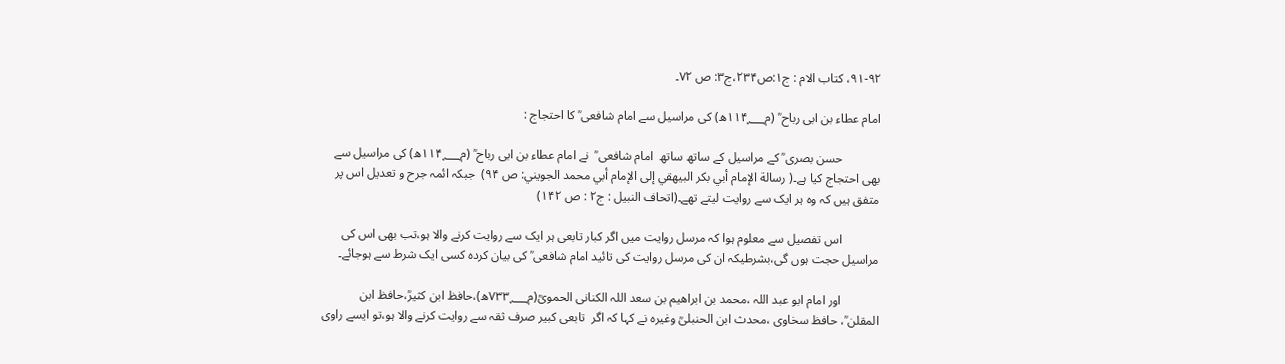۹۱-۹۲، کتاب الام : ج۱:ص۲۳۴،ج۳: ص ۷۲۔

امام عطاء بن ابی رباح ؒ (م۱۱۴؁ھ) کی مراسیل سے امام شافعی ؒ کا احتجاج :

            حسن بصری ؒ کے مراسیل کے ساتھ ساتھ  امام شافعی ؒ  نے امام عطاء بن ابی رباح ؒ (م۱۱۴؁ھ) کی مراسیل سے  بھی احتجاج کیا ہے۔( رسالة الإمام أبي بكر البيهقي إلى الإمام أبي محمد الجويني: ص ۹۴)  جبکہ ائمہ جرح و تعدیل اس پر متفق ہیں کہ وہ ہر ایک سے روایت لیتے تھے۔(اتحاف النبیل : ج۲ : ص ۱۴۲)

            اس تفصیل سے معلوم ہوا کہ مرسل روایت میں اگر کبار تابعی ہر ایک سے روایت کرنے والا ہو،تب بھی اس کی مراسیل حجت ہوں گی،بشرطیکہ ان کی مرسل روایت کی تائید امام شافعی ؒ کی بیان کردہ کسی ایک شرط سے ہوجائے۔

            اور امام ابو عبد اللہ ،محمد بن ابراھیم بن سعد اللہ الکنانی الحمویؒ(م۷۳۳؁ھ)،حافظ ابن کثیرؒ،حافظ ابن المقلن ؒ، حافظ سخاوی ،محدث ابن الحنبلیؒ وغیرہ نے کہا کہ اگر  تابعی کبیر صرف ثقہ سے روایت کرنے والا ہو،تو ایسے راوی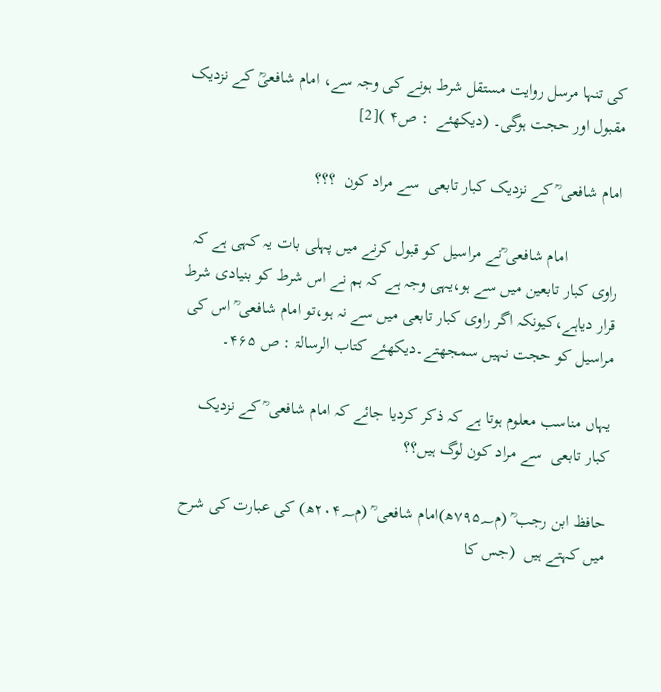کی تنہا مرسل روایت مستقل شرط ہونے کی وجہ سے، امام شافعیؒ کے نزدیک مقبول اور حجت ہوگی۔ (دیکھئے  : ص۴ )[2]

امام شافعی ؒ کے نزدیک کبار تابعی  سے مراد کون  ؟؟؟

            امام شافعی ؒنے مراسیل کو قبول کرنے میں پہلی بات یہ کہی ہے کہ  راوی کبار تابعین میں سے ہو،یہی وجہ ہے کہ ہم نے اس شرط کو بنیادی شرط قرار دیاہے،کیونکہ اگر راوی کبار تابعی میں سے نہ ہو،تو امام شافعی ؒ اس کی مراسیل کو حجت نہیں سمجھتے۔دیکھئے کتاب الرسالۃ : ص ۴۶۵۔

یہاں مناسب معلوم ہوتا ہے کہ ذکر کردیا جائے کہ امام شافعی ؒ کے نزدیک کبار تابعی  سے مراد کون لوگ ہیں؟؟

حافظ ابن رجب ؒ (م۷۹۵؁ھ)امام شافعی ؒ (م۲۰۴؁ھ) کی عبارت کی شرح میں کہتے ہیں  (جس کا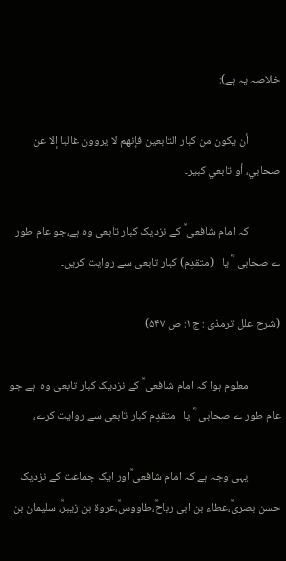خلاصہ یہ ہے):

            أن يكون من كبار التابعين فإنهم لا يروون غالبا إلا عن صحابي، أو تابعي كبير۔

            کہ امام شافعی ؒ کے نزدیک کبار تابعی وہ ہے،جو عام طور ے صحابی  ؓ یا   (متقدِم) کبار تابعی سے روایت کریں۔

(شرح علل ترمذی : ج۱: ص ۵۴۷)

            معلوم ہوا کہ امام شافعی ؒ کے نزدیک کبار تابعی وہ  ہے جو عام طور ے صحابی  ؓ یا   متقدِم کبار تابعی سے روایت کرے،

            یہی وجہ ہے کہ امام شافعی ؒاور ایک جماعت کے نزدیک حسن بصریؒ،عطاء بن ابی رباحؒ،طاووسؒ،عروۃ بن زیبرؒ، سلیمان بن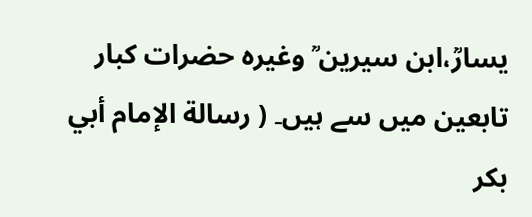یسارؒ،ابن سیرین ؒ وغیرہ حضرات کبار تابعین میں سے ہیں۔ ( رسالة الإمام أبي بكر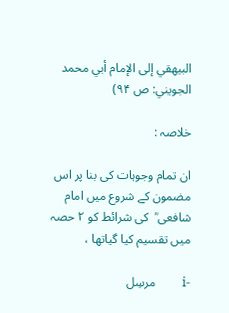البيهقي إلى الإمام أبي محمد الجويني: ص ۹۴)

خلاصہ :

ان تمام وجوہات کی بنا پر اس مضمون کے شروع میں امام شافعی ؒ  کی شرائط کو ۲ حصہ میں تقسیم کیا گیاتھا ،

-i         مرسِل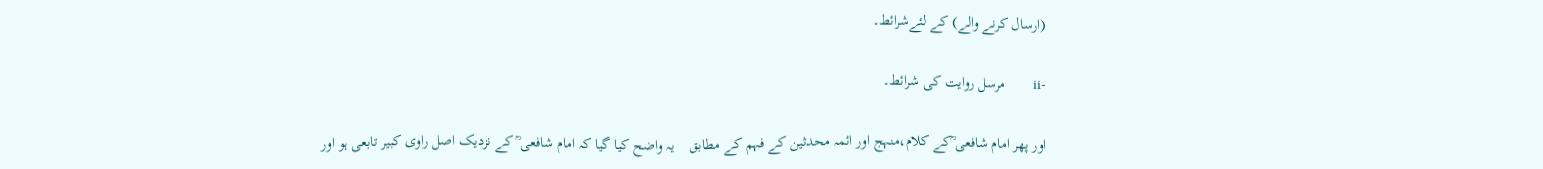(ارسال کرنے والے) کے لئےشرائط۔

-ii       مرسل روایت کی شرائط۔

اور پھر امام شافعی ؒکے کلام،منہج اور ائمہ محدثین کے فہم کے مطابق    یہ واضح کیا گیا کہ امام شافعی ؒ کے نزدیک اصل راوی کبیر تابعی ہو اور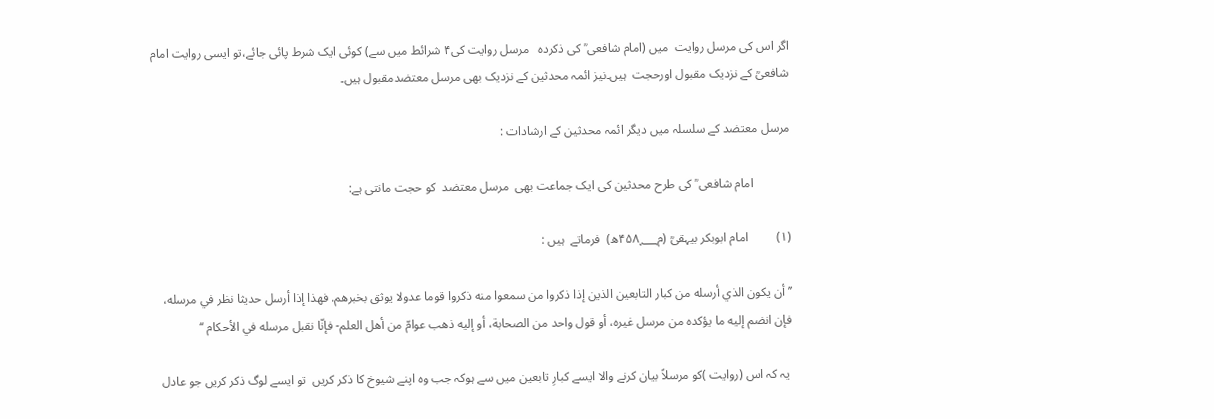اگر اس کی مرسل روایت  میں (امام شافعی ؒ کی ذکردہ   مرسل روایت کی۴ شرائط میں سے) کوئی ایک شرط پائی جائے،تو ایسی روایت امام شافعیؒ کے نزدیک مقبول اورحجت  ہیں۔نیز ائمہ محدثین کے نزدیک بھی مرسل معتضدمقبول ہیں۔

مرسل معتضد کے سلسلہ میں دیگر ائمہ محدثین کے ارشادات :

            امام شافعی ؒ کی طرح محدثین کی ایک جماعت بھی  مرسل معتضد  کو حجت مانتی ہے:

(۱)         امام ابوبکر بیہقیؒ (م۴۵۸؁ھ)  فرماتے  ہیں :

’’ أن يكون الذي أرسله من كبار التابعين الذين إذا ذكروا من سمعوا منه ذكروا قوما عدولا يوثق بخبرهم. فهذا إذا أرسل حديثا نظر في مرسله، فإن انضم إليه ما يؤكده من مرسل غيره، أو قول واحد من الصحابة، أو إليه ذهب عوامّ من أهل العلم- فإنّا نقبل مرسله في الأحكام ‘‘

 یہ کہ اس (روایت )کو مرسلاً بیان کرنے والا ایسے کبارِ تابعین میں سے ہوکہ جب وہ اپنے شیوخ کا ذکر کریں  تو ایسے لوگ ذکر کریں جو عادل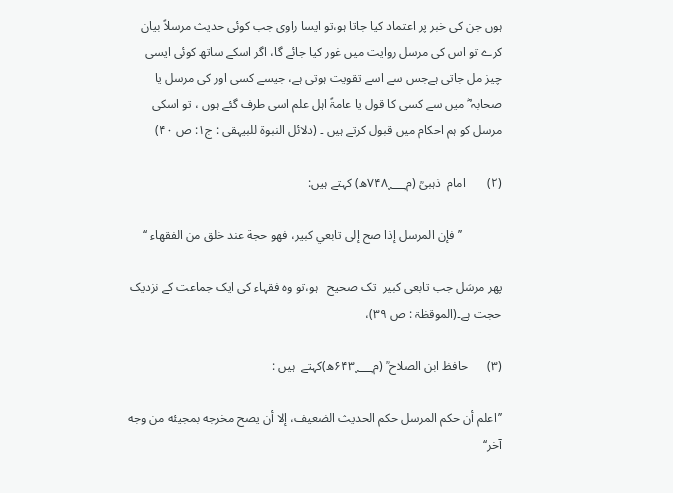ہوں جن کی خبر پر اعتماد کیا جاتا ہو،تو ایسا راوی جب کوئی حدیث مرسلاً بیان کرے تو اس کی مرسل روایت میں غور کیا جائے گا، اگر اسکے ساتھ کوئی ایسی چیز مل جاتی ہےجس سے اسے تقویت ہوتی ہے، جیسے کسی اور کی مرسل یا صحابہ ؓ میں سے کسی کا قول یا عامۃً اہل علم اسی طرف گئے ہوں ، تو اسکی مرسل کو ہم احکام میں قبول کرتے ہیں ۔ (دلائل النبوۃ للبیہقی : ج۱: ص ۴۰)

(۲)       امام  ذہبیؒ (م۷۴۸؁ھ) کہتے ہیں:

             ’’ فإن المرسل إذا صح إلى تابعي كبير، فهو حجة عند خلق من الفقهاء ‘‘

پھر مرسَل جب تابعی کبیر  تک صحیح   ہو،تو وہ فقہاء کی ایک جماعت کے نزدیک حجت ہے۔(الموقظۃ : ص ۳۹)،

(۳)      حافظ ابن الصلاح ؒ (م۶۴۳؁ھ)کہتے  ہیں :

’’اعلم أن حكم المرسل حكم الحديث الضعيف، إلا أن يصح مخرجه بمجيئه من وجه آخر‘‘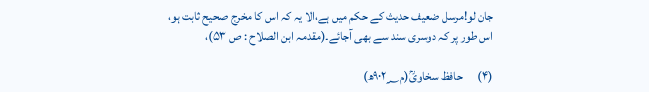جان لو!مرسل ضعیف حدیث کے حکم میں ہے،الا یہ کہ اس کا مخرج صحیح ثابت ہو،  اس طور پر کہ دوسری سند سے بھی آجائے۔(مقدمہ ابن الصلاح : ص ۵۳)،

(۴)      حافظ سخاویؒ(م۹۰۲؁ھ)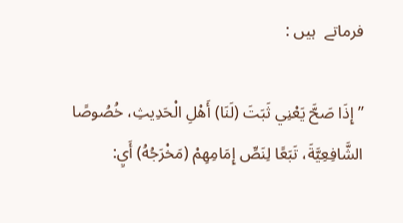فرماتے  ہیں :

’’ إِذَا صَحَّ يَعْنِي ثَبَتَ (لَنَا) أَهْلِ الْحَدِيثِ، خُصُوصًا الشَّافِعِيَّةَ، تَبَعًا لِنَصِّ إِمَامِهِمْ (مَخْرَجُهُ) أَيِ: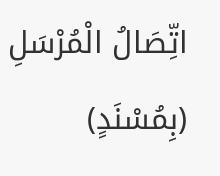اتِّصَالُ الْمُرْسَلِ (بِمُسْنَدٍ)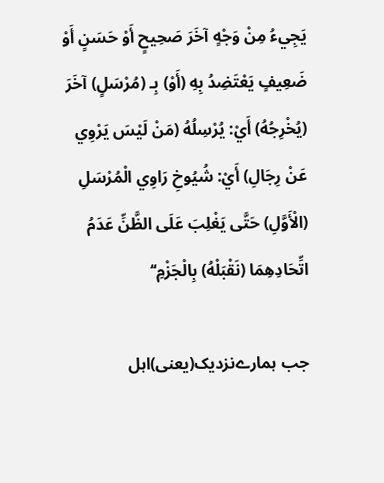يَجِيءُ مِنْ وَجْهٍ آخَرَ صَحِيحٍ أَوْ حَسَنٍ أَوْ ضَعِيفٍ يَعْتَضِدُ بِهِ (أَوْ) بِـ (مُرْسَلٍ) آخَرَ (يُخْرِجُهُ) أَيْ: يُرْسِلُهُ (مَنْ لَيْسَ يَرْوِي عَنْ رِجَالِ) أَيْ: شُيُوخِ رَاوِي الْمُرْسَلِ (الْأَوَّلِ) حَتَّى يَغْلِبَ عَلَى الظَّنِّ عَدَمُ اتِّحَادِهِمَا (نَقْبَلْهُ) بِالْجَزْمِ‘‘

جب ہمارےنزدیک(یعنی)اہل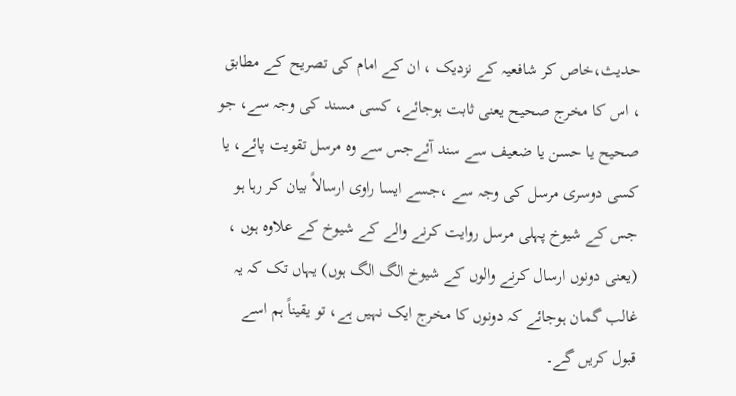حدیث،خاص کر شافعیہ کے نزدیک ، ان کے امام کی تصریح کے مطابق ، اس کا مخرج صحیح یعنی ثابت ہوجائے، کسی مسند کی وجہ سے، جو صحیح یا حسن یا ضعیف سے سند آئےجس سے وہ مرسل تقویت پائے، یا کسی دوسری مرسل کی وجہ سے ،جسے ایسا راوی ارسالاً بیان کر رہا ہو جس کے شیوخ پہلی مرسل روایت کرنے والے کے شیوخ کے علاوہ ہوں ، (یعنی دونوں ارسال کرنے والوں کے شیوخ الگ الگ ہوں) یہاں تک کہ یہ غالب گمان ہوجائے کہ دونوں کا مخرج ایک نہیں ہے، تو یقیناً ہم اسے قبول کریں گے۔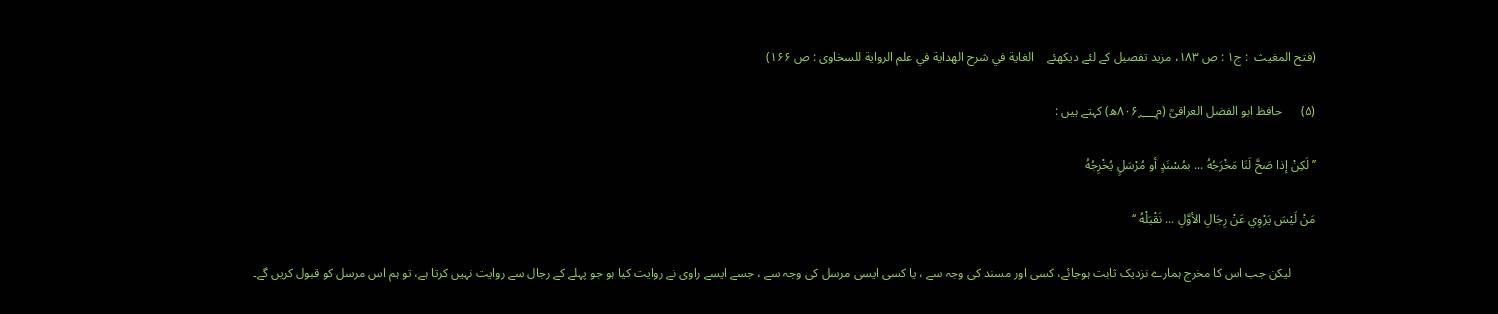(فتح المغیث  : ج۱ : ص ۱۸۳، مزید تفصیل کے لئے دیکھئے    الغاية في شرح الهداية في علم الرواية للسخاوی : ص ۱۶۶)

(۵)      حافظ ابو الفضل العراقیؒ (م۸۰۶؁ھ) کہتے ہیں :

’’ لَكِنْ إذا صَحَّ لَنَا مَخْرَجُهُ ... بمُسْنَدٍ أو مُرْسَلٍ يُخْرِجُهُ

مَنْ لَيْسَ يَرْوِي عَنْ رِجَالِ الأوَّلِ ... نَقْبَلْهُ ‘‘

        لیکن جب اس کا مخرج ہمارے نزدیک ثابت ہوجائے، کسی اور مسند کی وجہ سے ، یا کسی ایسی مرسل کی وجہ سے ، جسے ایسے راوی نے روایت کیا ہو جو پہلے کے رجال سے روایت نہیں کرتا ہے، تو ہم اس مرسل کو قبول کریں گے۔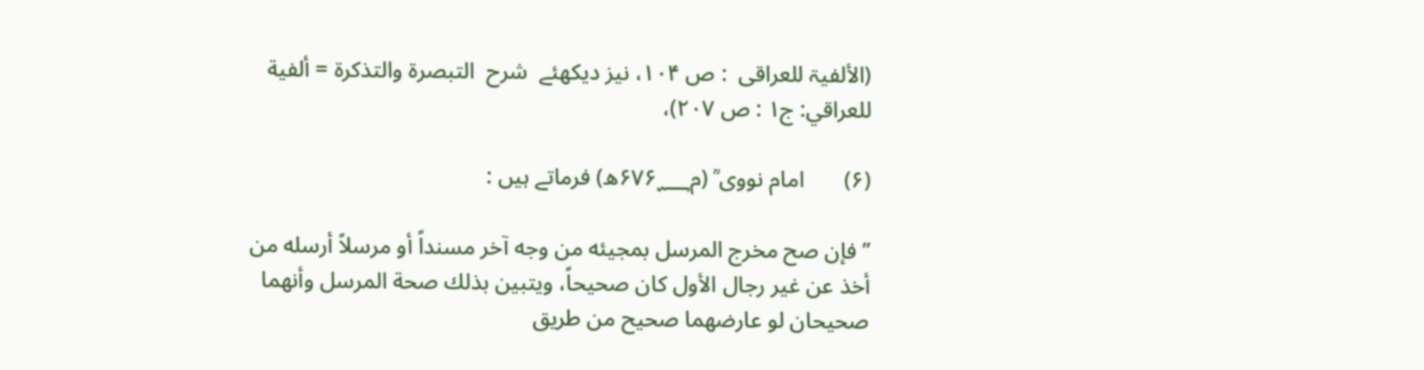(الألفیۃ للعراقی  : ص ۱۰۴، نیز دیکھئے  شرح  التبصرة والتذكرة = ألفية للعراقي: ج۱ : ص ۲۰۷)،

(۶)       امام نووی ؒ (م۶۷۶؁ھ) فرماتے ہیں :

’’ فإن صح مخرج المرسل بمجيئه من وجه آخر مسنداً أو مرسلاً أرسله من أخذ عن غير رجال الأول كان صحيحاً، ويتبين بذلك صحة المرسل وأنهما صحيحان لو عارضهما صحيح من طريق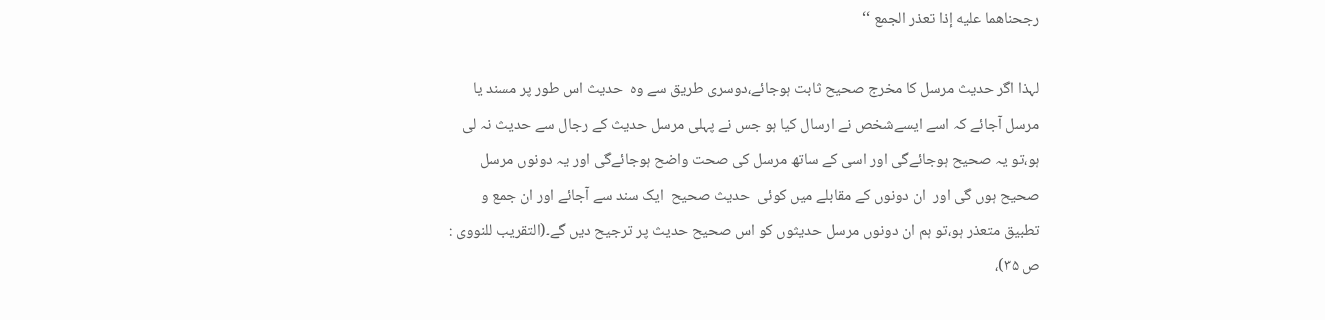رجحناهما عليه إذا تعذر الجمع ‘‘

لہذا اگر حدیث مرسل کا مخرج صحیح ثابت ہوجائے،دوسری طریق سے وہ  حدیث اس طور پر مسند یا مرسل آجائے کہ اسے ایسےشخص نے ارسال کیا ہو جس نے پہلی مرسل حدیث کے رجال سے حدیث نہ لی ہو،تو یہ صحیح ہوجائےگی اور اسی کے ساتھ مرسل کی صحت واضح ہوجائےگی اور یہ دونوں مرسل صحیح ہوں گی اور  ان دونوں کے مقابلے میں کوئی  حدیث صحیح  ایک سند سے آجائے اور ان جمع و تطبیق متعذر ہو،تو ہم ان دونوں مرسل حدیثوں کو اس صحیح حدیث پر ترجیح دیں گے۔(التقریب للنووی : ص ۳۵)،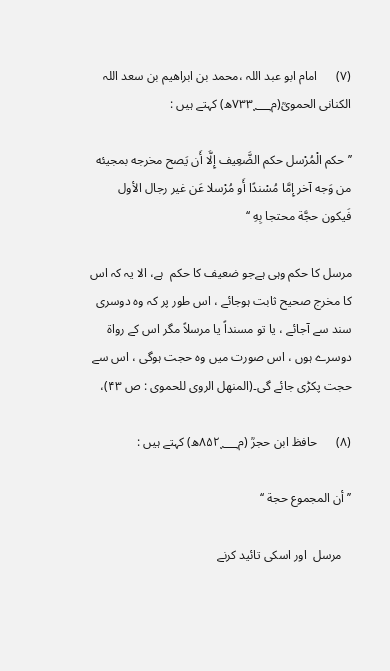(۷)      امام ابو عبد اللہ ،محمد بن ابراھیم بن سعد اللہ الکنانی الحمویؒ(م۷۳۳؁ھ) کہتے ہیں :

’’ حكم الْمُرْسل حكم الضَّعِيف إِلَّا أَن يَصح مخرجه بمجيئه من وَجه آخر إِمَّا مُسْندًا أَو مُرْسلا عَن غير رجال الأول فَيكون حجَّة محتجا بِهِ ‘‘

مرسل کا حکم وہی ہےجو ضعیف کا حکم  ہے، الا یہ کہ اس کا مخرج صحیح ثابت ہوجائے ، اس طور پر کہ وہ دوسری سند سے آجائے ، یا تو مسنداً یا مرسلاً مگر اس کے رواۃ دوسرے ہوں ، اس صورت میں وہ حجت ہوگی ، اس سے حجت پکڑی جائے گی۔(المنھل الروی للحموی : ص ۴۳)،

(۸)      حافظ ابن حجرؒ (م۸۵۲؁ھ) کہتے ہیں :

’’ أن المجموع حجة ‘‘

   مرسل  اور اسکی تائید کرنے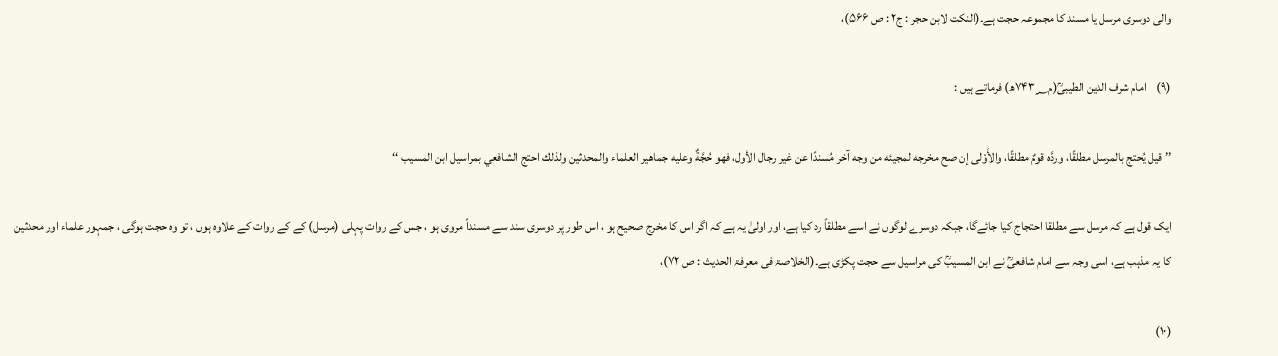والی دوسری مرسل یا مسند کا مجموعہ حجت ہے۔(النکت لابن حجر : ج۲ : ص ۵۶۶)،

(۹)    امام شرف الدین الطیبیؒ(م۷۴۳؁ھ) فرماتے ہیں :

’’ قيل يُحتج بالمرسل مطلقًا، وردَّه قومٌ مطلقًا، والأَوْلى إن صح مخرجه لمجيئه من وجه آخر مُسندًا عن غير رجال الأول، فهو حُجَّةٌ وعليه جماهير العلماء والمحدثين ولذلك احتج الشافعي بمراسيل ابن المسيب ‘‘

ایک قول ہے کہ مرسل سے مطلقا احتجاج کیا جائےگا، جبکہ دوسرے لوگوں نے اسے مطلقاً رد کیا ہے، اور اولیٰ یہ ہے کہ اگر اس کا مخرج صحیح ہو ، اس طور پر دوسری سند سے مسنداً مروی ہو ، جس کے روات پہلی (مرسل) کے کے روات کے علاوہ ہوں ، تو وہ حجت ہوگی ، جمہور علماء اور محدثین کا یہ مذہب ہے، اسی وجہ سے امام شافعیؒ نے ابن المسیبؒ کی مراسیل سے حجت پکڑی ہے۔(الخلاصۃ فی معرفۃ الحدیث : ص ۷۲)،

(۱۰)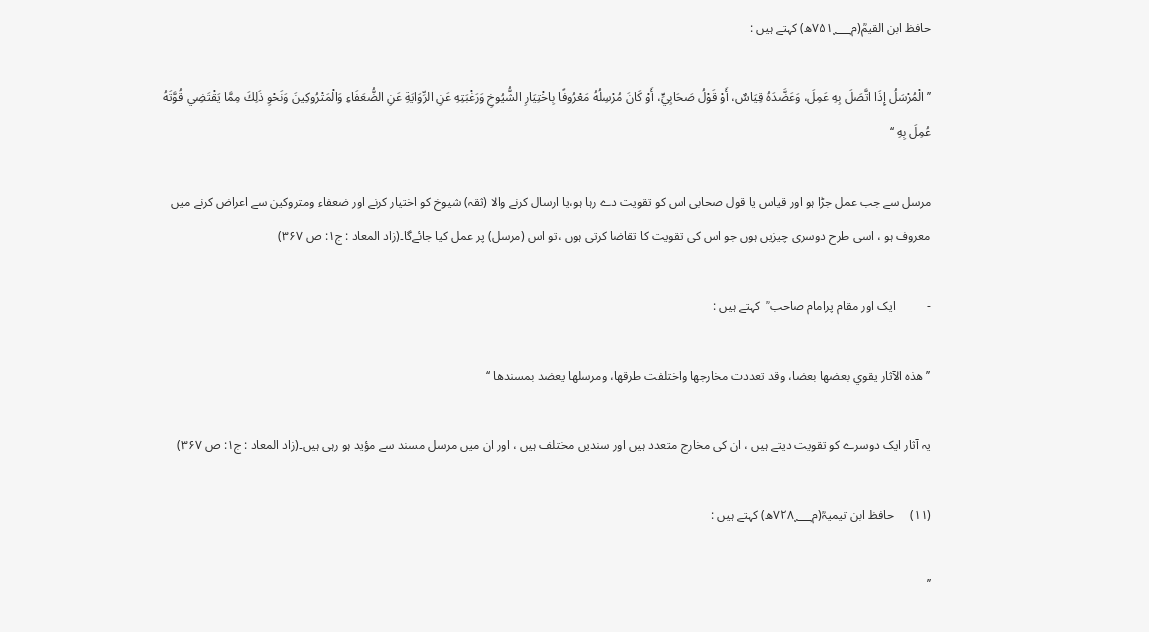حافظ ابن القیمؒ(م۷۵۱؁ھ) کہتے ہیں :

’’ الْمُرْسَلُ إِذَا اتَّصَلَ بِهِ عَمِلَ، وَعَضَّدَهُ قِيَاسٌ، أَوْ قَوْلُ صَحَابِيٍّ، أَوْ كَانَ مُرْسِلُهُ مَعْرُوفًا بِاخْتِيَارِ الشُّيُوخِ وَرَغْبَتِهِ عَنِ الرِّوَايَةِ عَنِ الضُّعَفَاءِ وَالْمَتْرُوكِينَ وَنَحْوِ ذَلِكَ مِمَّا يَقْتَضِي قُوَّتَهُ عُمِلَ بِهِ ‘‘

مرسل سے جب عمل جڑا ہو اور قیاس یا قول صحابی اس کو تقویت دے رہا ہو،یا ارسال کرنے والا (ثقہ) شیوخ کو اختیار کرنے اور ضعفاء ومتروکین سے اعراض کرنے میں معروف ہو ، اسی طرح دوسری چیزیں ہوں جو اس کی تقویت کا تقاضا کرتی ہوں ،تو اس (مرسل) پر عمل کیا جائےگا۔(زاد المعاد : ج۱: ص ۳۶۷)

-          ایک اور مقام پرامام صاحب ؒ  کہتے ہیں :

’’ هذه الآثار يقوي بعضها بعضا، وقد تعددت مخارجها واختلفت طرقها، ومرسلها يعضد بمسندها ‘‘

یہ آثار ایک دوسرے کو تقویت دیتے ہیں ، ان کی مخارج متعدد ہیں اور سندیں مختلف ہیں ، اور ان میں مرسل مسند سے مؤید ہو رہی ہیں۔(زاد المعاد : ج۱: ص ۳۶۷)

(۱۱)     حافظ ابن تیمیہؒ(م۷۲۸؁ھ) کہتے ہیں :

’’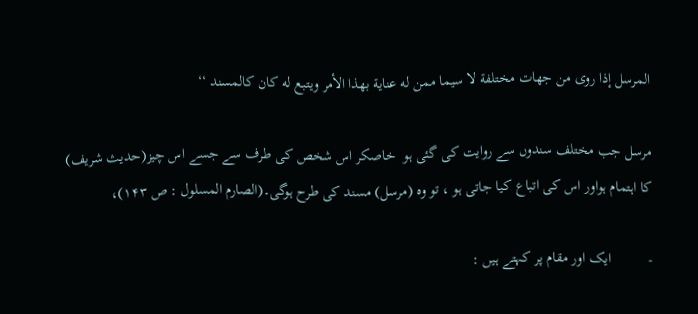المرسل إذا روى من جهات مختلفة لا سيما ممن له عناية بهذا الأمر ويتبع له كان كالمسند ‘‘

مرسل جب مختلف سندوں سے روایت کی گئی ہو  خاصکر اس شخص کی طرف سے جسے اس چیز(حدیث شریف)   کا اہتمام ہواور اس کی اتباع کیا جاتی ہو ، تو وہ (مرسل) مسند کی طرح ہوگی۔(الصارم المسلول : ص ۱۴۳)،

-          ایک اور مقام پر کہتے ہیں :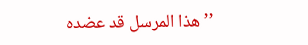’’ هذا المرسل قد عضده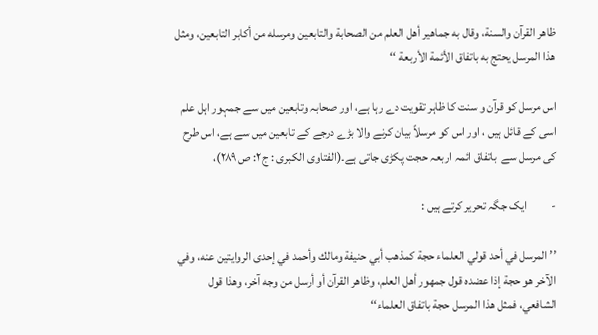ظاهر القرآن والسنة، وقال به جماهير أهل العلم من الصحابة والتابعين ومرسله من أكابر التابعين، ومثل هذا المرسل يحتج به باتفاق الأئمة الأربعة ‘‘

اس مرسل کو قرآن و سنت کا ظاہر تقویت دے رہا ہے، اور صحابہ وتابعین میں سے جمہور اہل علم اسی کے قائل ہیں ، اور اس کو مرسلاً بیان کرنے والا بڑے درجے کے تابعین میں سے ہے، اس طرح کی مرسل سے  باتفاق ائمہ اربعہ حجت پکڑی جاتی ہے۔(الفتاوی الکبری : ج۲: ص ۲۸۹)،

-          ایک جگہ تحریر کرتے ہیں :

’’ المرسل في أحد قولي العلماء حجة كمذهب أبي حنيفة ومالك وأحمد في إحدى الروايتين عنه، وفي الآخر هو حجة إذا عضده قول جمهور أهل العلم، وظاهر القرآن أو أرسل من وجه آخر، وهذا قول الشافعي، فمثل هذا المرسل حجة باتفاق العلماء‘‘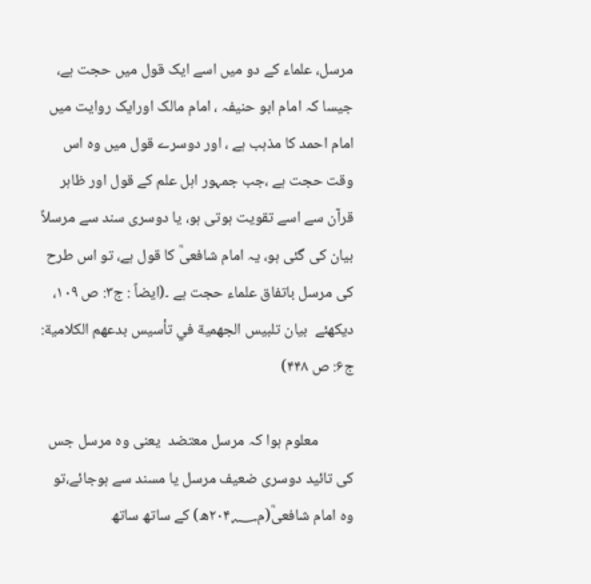مرسل، علماء کے دو میں اسے ایک قول میں حجت ہے، جیسا کہ امام ابو حنیفہ ، امام مالک اورایک روایت میں امام احمد کا مذہب ہے ، اور دوسرے قول میں وہ اس وقت حجت ہے ،جب جمہور اہل علم کے قول اور ظاہر قرآن سے اسے تقویت ہوتی ہو، یا دوسری سند سے مرسلاً بیان کی گئی ہو، یہ امام شافعیؒ کا قول ہے، تو اس طرح کی مرسل باتفاق علماء حجت ہے ۔(ایضاً : ج۳: ص ۱۰۹، دیکھئے  بيان تلبيس الجهمية في تأسيس بدعهم الكلامية: ج۶: ص ۴۴۸)

          معلوم ہوا کہ مرسل معتضد  یعنی وہ مرسل جس کی تائید دوسری ضعیف مرسل یا مسند سے ہوجائے،تو وہ امام شافعیؒ(م۲۰۴؁ھ) کے ساتھ ساتھ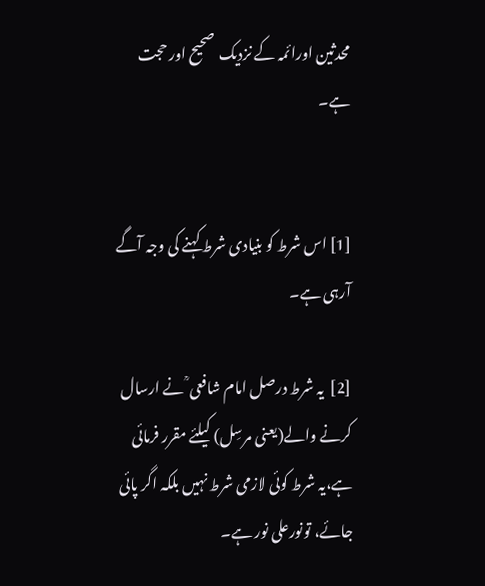محدثین اورائمہ کے نزدیک  صحیح اور حجت ہے۔


[1] اس شرط کو بنیادی شرط کہنے کی وجہ آگے آرہی ہے۔

[2]  یہ شرط درصل امام شافعی ؒ نے ارسال کرنے والے(یعنی مرسِل) کیلئے مقرر فرمائی ہے،یہ شرط کوئی لازمی شرط نہیں بلکہ اگر پائی جائے، تونورعلی نور ہے۔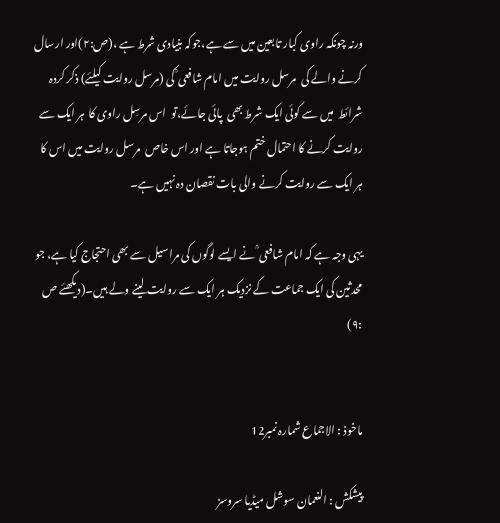ورنہ چونکہ راوی کبار تابعین میں سے ہے،جوکہ بنیادی شرط ہے ،(ص:۲)اور ارسال کرنے والے کی  مرسل روایت میں امام شافعی ؒ کی (مرسل روایت کیلئے) ذکر کردہ  شرائط  میں سے کوئی ایک شرط بھی  پائی جائے،تو  اس مرسِل راوی کا  ہر ایک سے روایت کرنے کا احتمال ختم ہوجاتا ہے اور اس خاص  مرسل روایت میں اس کا ہر ایک سے روایت کرنے والی بات نقصان دہ نہیں ہے۔

یہی وجہ ہے کہ امام شافعی ؒ نے ایسے لوگوں کی مراسیل سے بھی احتجاج کیا ہے، جو محدثین کی ایک جماعت کے نزدیک ہر ایک سے روایت لینے ولے ہیں۔(دیکھئے ص :۹)


ماخوذ : الاجماع شمارہ نمبر12

پیشکش : النعمان سوشل میڈیا سروسز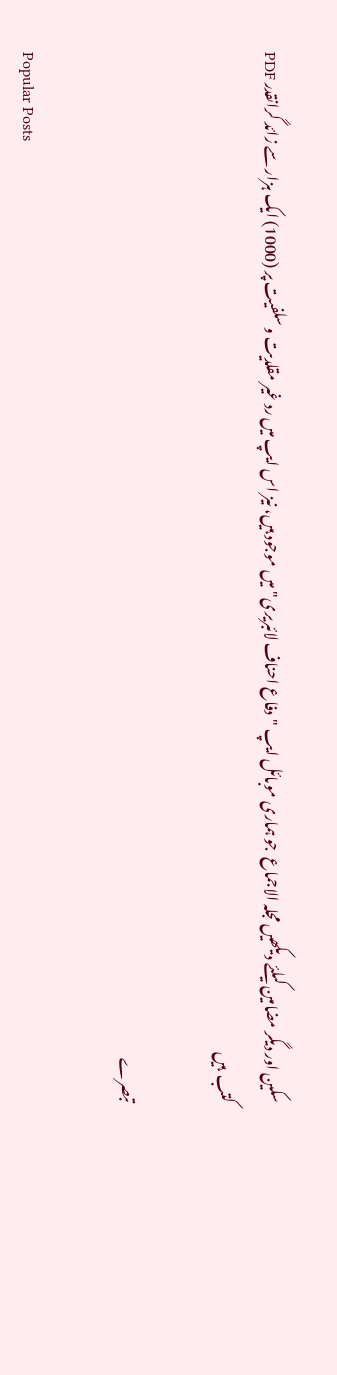سکین اور دیگر مضامین کیلئے دیکھیں مجلہ الاجماع  جو ہماری موبائل ایپ "دفاع احناف لائبریری" میں موجود ہیں، نیز اس ایپ میں رد غیر مقلدیت و سلفیت پر (1000) ایک ہزار سے زائد گرانقدر PDF کتب  ہیں

تبصرے

Popular Posts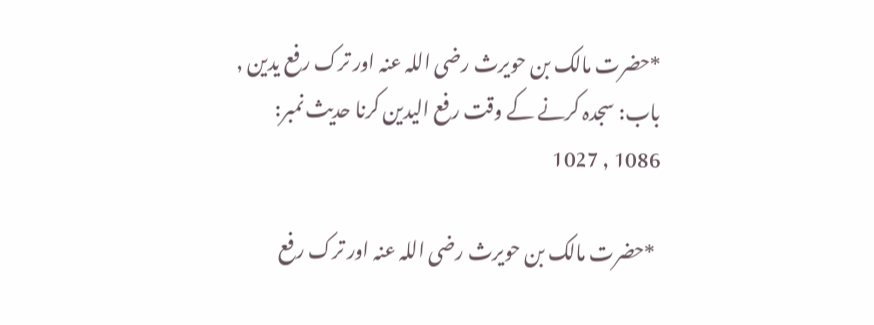*حضرت مالک بن حویرث رضی اللہ عنہ اور ترک رفع یدین , باب: سجدہ کرنے کے وقت رفع الیدین کرنا حدیث نمبر: 1086 , 1027

 *حضرت مالک بن حویرث رضی اللہ عنہ اور ترک رفع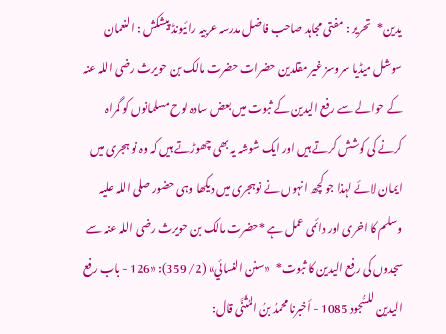یدین*   تحریر : مفتی مجاہد صاحب فاضل مدرسہ عربیہ رائیونڈ پیشکش : النعمان سوشل میڈیا سروسز غیر مقلدین حضرات حضرت مالک بن حویرث رضی اللہ عنہ کے حوالے سے رفع الیدین کے ثبوت میں بعض سادہ لوح مسلمانوں کو گمراہ کرنے کی کوشش کرتے ہیں اور ایک شوشہ یہ بھی چھوڑتے ہیں کہ وہ نو ہجری میں ایمان لائے لہذا جو کچھ انہوں نے نوہجری میں دیکھا وہی حضور صلی اللہ علیہ وسلم کا اخری اور دائمی عمل ہے *حضرت مالک بن حویرث رضی اللہ عنہ سے سجدوں کی رفع الیدین کا ثبوت*   «سنن النسائي» (2/ 359): «126 - باب رفع اليدين للسُّجود 1085 - أخبرنا محمدُ بنُ المُثَنَّى قال: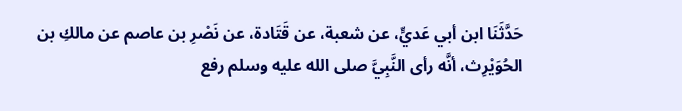حَدَّثَنَا ابن أبي عَديٍّ، عن شعبة، عن ‌قَتَادة، ‌عن ‌نَصْرِ بن عاصم عن مالكِ بن الحُوَيْرِث، أنَّه رأى النَّبِيَّ صلى الله عليه وسلم رفع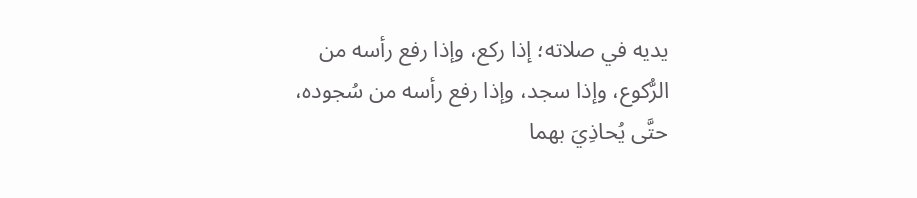يديه في صلاته؛ إذا ركع، وإذا رفع رأسه من الرُّكوع، وإذا سجد، وإذا رفع رأسه من سُجوده، حتَّى يُحاذِيَ بهما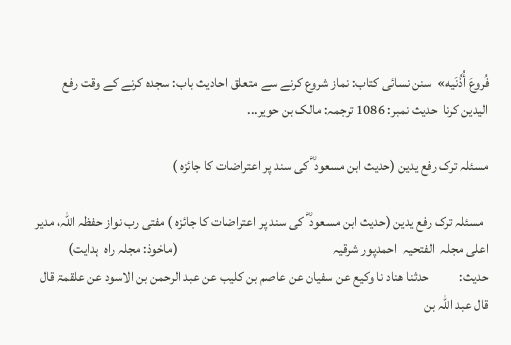فُروعَ أُذُنَيه»  سنن نسائی کتاب: نماز شروع کرنے سے متعلق احادیث باب: سجدہ کرنے کے وقت رفع الیدین کرنا  حدیث نمبر: 1086 ترجمہ: مالک بن حویر...

مسئلہ ترک رفع یدین (حدیث ابن مسعود ؓ کی سند پر اعتراضات کا جائزہ )

  مسئلہ ترک رفع یدین (حدیث ابن مسعود ؓ کی سند پر اعتراضات کا جائزہ ) مفتی رب نواز حفظہ اللہ، مدیر اعلی مجلہ  الفتحیہ  احمدپور شرقیہ                                                         (ماخوذ: مجلہ راہ  ہدایت)    حدیث:           حدثنا ھناد نا وکیع عن سفیان عن عاصم بن کلیب عن عبد الرحمن بن الاسود عن علقمۃ قال قال عبد اللہ بن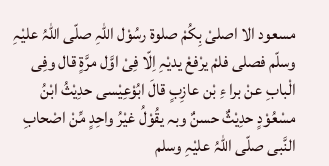مسعود الا اصلیْ بِکُمْ صلوۃ رسُوْل اللّٰہِ صلّی اللّٰہُ علیْہِ وسلّم فصلی فلمْ یرْفعْ یدیْہِ اِلّا فِیْ اوَّل مرَّۃٍ قال وفِی الْبابِ عنْ برا ءِ بْن عازِبٍ قالَ ابُوْعِیْسی حدِیْثُ ابْنُ مسْعُوْدٍ حدِیْثٌ حسنٌ وبہ یقُوْلُ غیْرُ واحِدٍ مِّنْ اصْحابِ النَّبی صلّی اللّہُ علیْہِ وسلم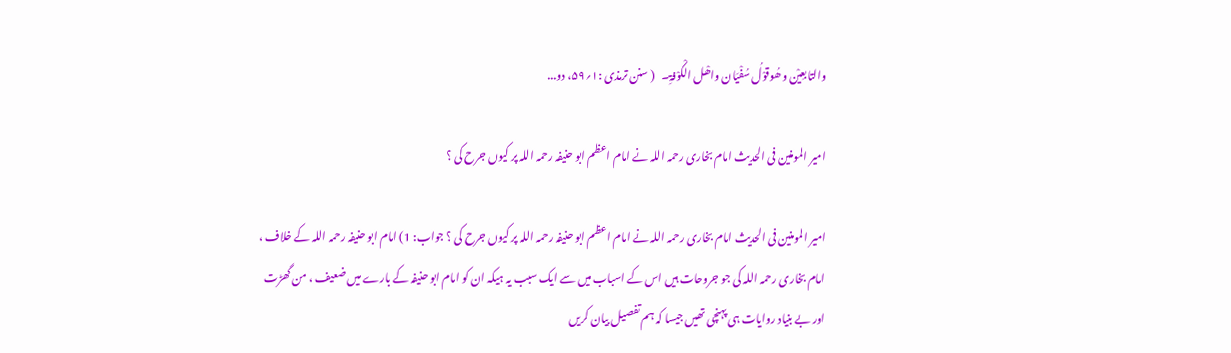والتابعِیْن وھُوقوْلُ سُفْیَان واھْل الْکوْفۃِ۔   ( سنن ترمذی :۱؍۵۹، دو...

امیر المومنین فی الحدیث امام بخاری رحمہ اللہ نے امام اعظم ابو حنیفہ رحمہ اللہ پر کیوں جرح کی ؟

امیر المومنین فی الحدیث امام بخاری رحمہ اللہ نے امام اعظم ابو حنیفہ رحمہ اللہ پر کیوں جرح کی ؟ جواب: 1) امام ابو حنیفہ رحمہ اللہ کے خلاف ، امام بخاری رحمہ اللہ کی جو جروحات ہیں اس کے اسباب میں سے ایک سبب یہ ہیکہ ان کو امام ابو حنیفہ کے بارے میں ضعیف ، من گھڑت اور بے بنیاد روایات ہی پہنچی تھیں جیسا کہ ہم تفصیل بیان کریں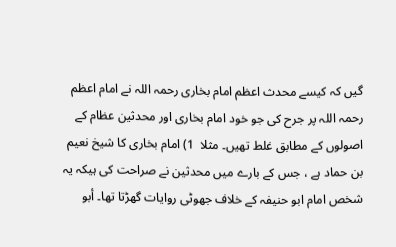گیں کہ کیسے محدث اعظم امام بخاری رحمہ اللہ نے امام اعظم رحمہ اللہ پر جرح کی جو خود امام بخاری اور محدثین عظام کے اصولوں کے مطابق غلط تھیں۔ مثلا  1) امام بخاری کا شیخ نعیم بن حماد ہے ، جس کے بارے میں محدثین نے صراحت کی ہیکہ یہ شخص امام ابو حنیفہ کے خلاف جھوٹی روایات گھڑتا تھا۔ أبو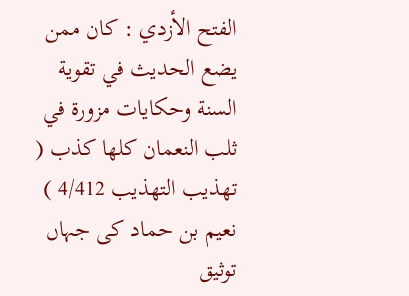الفتح الأزدي : كان ممن يضع الحديث في تقوية السنة وحكايات مزورة في ثلب النعمان كلها كذب ( تھذیب التھذیب 4/412 ) نعیم بن حماد کی جہاں توثیق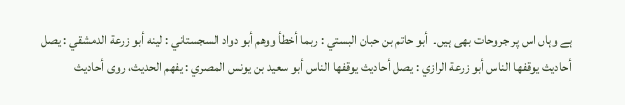ہے وہاں اس پر جروحات بھی ہیں۔  أبو حاتم بن حبان البستي : ربما أخطأ ووهم أبو دواد السجستاني : لينه أبو زرعة الدمشقي : يصل أحاديث يوقفها الناس أبو زرعة الرازي : يصل أحاديث يوقفها الناس أبو سعيد بن يونس المصري : يفهم الحديث، روى أحاديث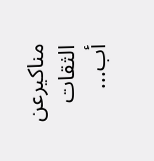مناكيرعن الثقات أب...